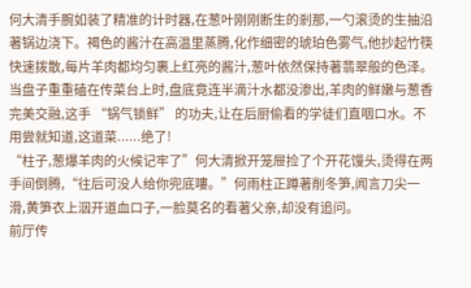何大清手腕如装了精准的计时器,在葱叶刚刚断生的剎那,一勺滚烫的生抽沿著锅边浇下。褐色的酱汁在高温里蒸腾,化作细密的琥珀色雾气,他抄起竹筷快速拨散,每片羊肉都均匀裹上红亮的酱汁,葱叶依然保持著翡翠般的色泽。
当盘子重重磕在传菜台上时,盘底竟连半滴汁水都没渗出,羊肉的鲜嫩与葱香完美交融,这手 “锅气锁鲜” 的功夫,让在后厨偷看的学徒们直咽口水。不用尝就知道,这道菜......绝了!
“柱子,葱爆羊肉的火候记牢了”何大清掀开笼屉捡了个开花馒头,烫得在两手间倒腾,“往后可没人给你兜底嘍。”何雨柱正蹲著削冬笋,闻言刀尖一滑,黄笋衣上洇开道血口子,一脸莫名的看著父亲,却没有追问。
前厅传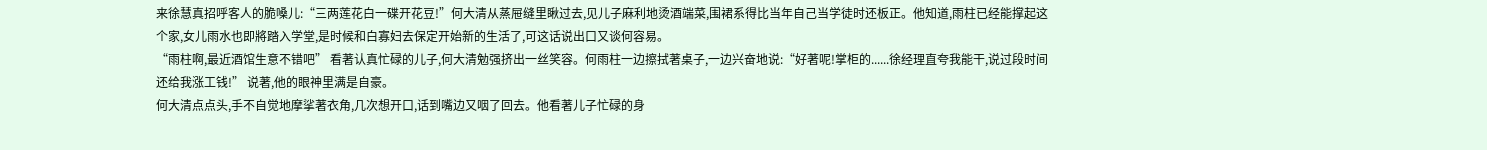来徐慧真招呼客人的脆嗓儿:“三两莲花白一碟开花豆!”何大清从蒸屉缝里瞅过去,见儿子麻利地烫酒端菜,围裙系得比当年自己当学徒时还板正。他知道,雨柱已经能撑起这个家,女儿雨水也即將踏入学堂,是时候和白寡妇去保定开始新的生活了,可这话说出口又谈何容易。
“雨柱啊,最近酒馆生意不错吧” 看著认真忙碌的儿子,何大清勉强挤出一丝笑容。何雨柱一边擦拭著桌子,一边兴奋地说:“好著呢!掌柜的......徐经理直夸我能干,说过段时间还给我涨工钱!” 说著,他的眼神里满是自豪。
何大清点点头,手不自觉地摩挲著衣角,几次想开口,话到嘴边又咽了回去。他看著儿子忙碌的身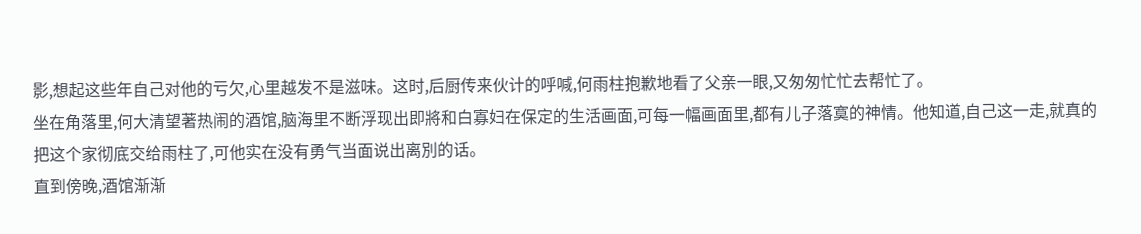影,想起这些年自己对他的亏欠,心里越发不是滋味。这时,后厨传来伙计的呼喊,何雨柱抱歉地看了父亲一眼,又匆匆忙忙去帮忙了。
坐在角落里,何大清望著热闹的酒馆,脑海里不断浮现出即將和白寡妇在保定的生活画面,可每一幅画面里,都有儿子落寞的神情。他知道,自己这一走,就真的把这个家彻底交给雨柱了,可他实在没有勇气当面说出离別的话。
直到傍晚,酒馆渐渐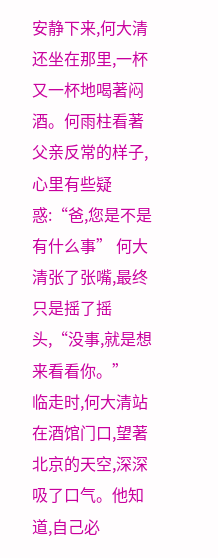安静下来,何大清还坐在那里,一杯又一杯地喝著闷酒。何雨柱看著父亲反常的样子,心里有些疑惑:“爸,您是不是有什么事” 何大清张了张嘴,最终只是摇了摇头,“没事,就是想来看看你。”
临走时,何大清站在酒馆门口,望著北京的天空,深深吸了口气。他知道,自己必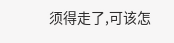须得走了,可该怎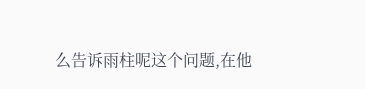么告诉雨柱呢这个问题,在他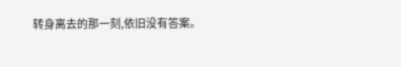转身离去的那一刻,依旧没有答案。